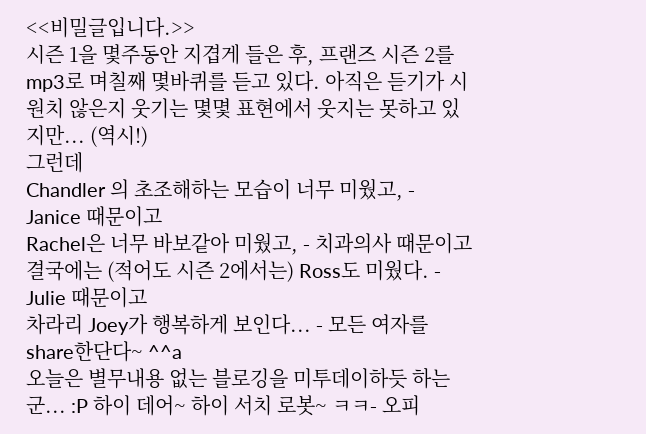<<비밀글입니다.>>
시즌 1을 몇주동안 지겹게 들은 후, 프랜즈 시즌 2를 mp3로 며칠째 몇바퀴를 듣고 있다. 아직은 듣기가 시원치 않은지 웃기는 몇몇 표현에서 웃지는 못하고 있지만... (역시!)
그런데
Chandler 의 초조해하는 모습이 너무 미웠고, - Janice 때문이고
Rachel은 너무 바보같아 미웠고, - 치과의사 때문이고
결국에는 (적어도 시즌 2에서는) Ross도 미웠다. - Julie 때문이고
차라리 Joey가 행복하게 보인다... - 모든 여자를 share한단다~ ^^a
오늘은 별무내용 없는 블로깅을 미투데이하듯 하는군... :P 하이 데어~ 하이 서치 로봇~ ㅋㅋ- 오피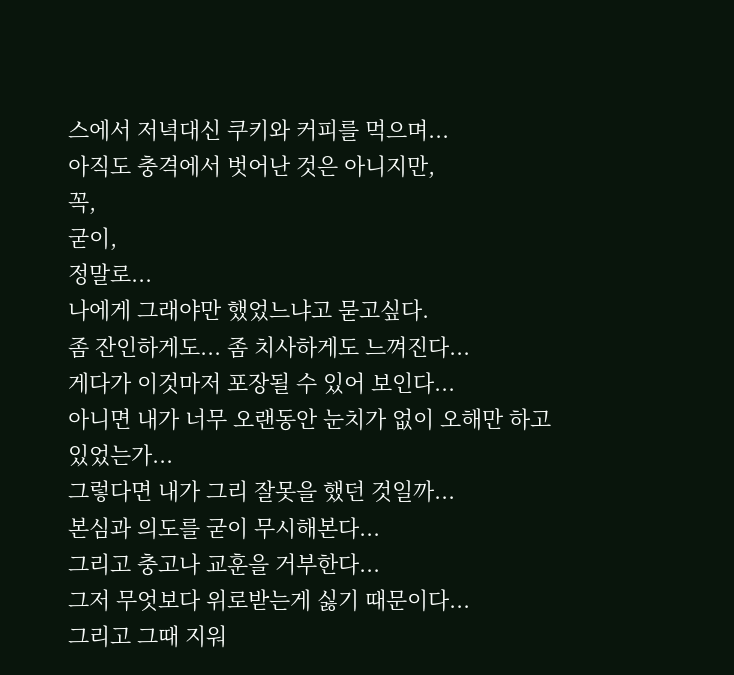스에서 저녁대신 쿠키와 커피를 먹으며...
아직도 충격에서 벗어난 것은 아니지만,
꼭,
굳이,
정말로...
나에게 그래야만 했었느냐고 묻고싶다.
좀 잔인하게도... 좀 치사하게도 느껴진다...
게다가 이것마저 포장될 수 있어 보인다...
아니면 내가 너무 오랜동안 눈치가 없이 오해만 하고 있었는가...
그렇다면 내가 그리 잘못을 했던 것일까...
본심과 의도를 굳이 무시해본다...
그리고 충고나 교훈을 거부한다...
그저 무엇보다 위로받는게 싫기 때문이다...
그리고 그때 지워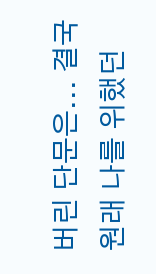버린 단문은... 결국 원래 나를 위했던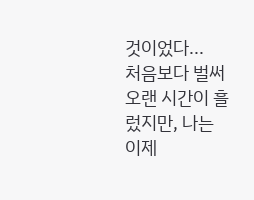것이었다...
처음보다 벌써 오랜 시간이 흘렀지만, 나는 이제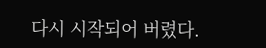다시 시작되어 버렸다.